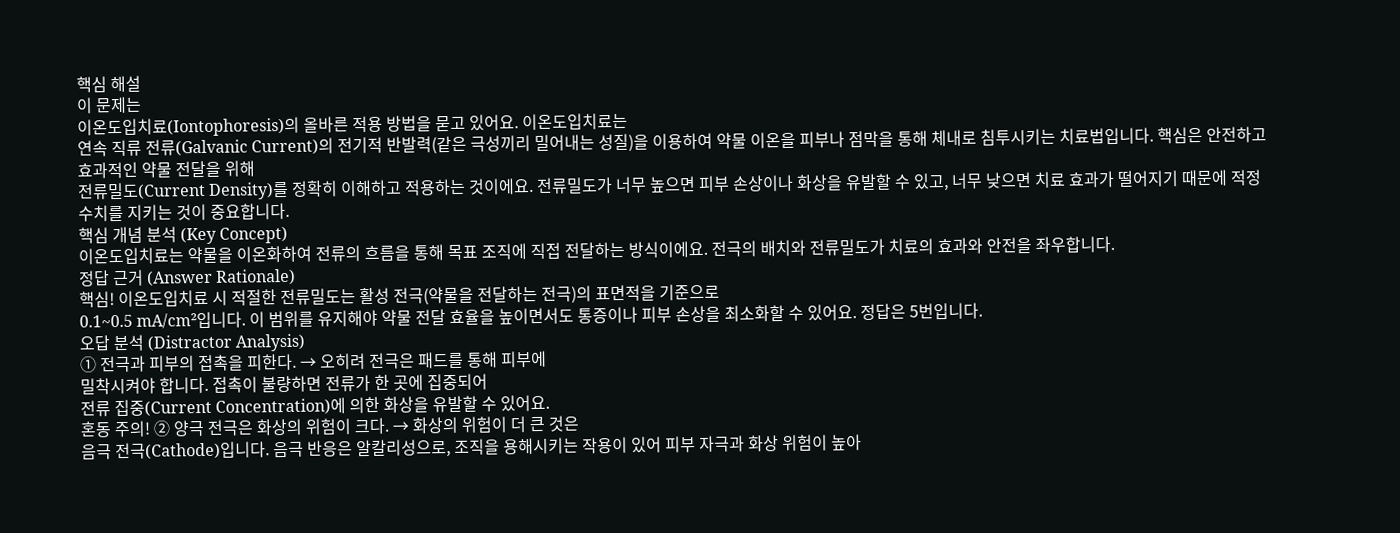핵심 해설
이 문제는
이온도입치료(Iontophoresis)의 올바른 적용 방법을 묻고 있어요. 이온도입치료는
연속 직류 전류(Galvanic Current)의 전기적 반발력(같은 극성끼리 밀어내는 성질)을 이용하여 약물 이온을 피부나 점막을 통해 체내로 침투시키는 치료법입니다. 핵심은 안전하고 효과적인 약물 전달을 위해
전류밀도(Current Density)를 정확히 이해하고 적용하는 것이에요. 전류밀도가 너무 높으면 피부 손상이나 화상을 유발할 수 있고, 너무 낮으면 치료 효과가 떨어지기 때문에 적정 수치를 지키는 것이 중요합니다.
핵심 개념 분석 (Key Concept)
이온도입치료는 약물을 이온화하여 전류의 흐름을 통해 목표 조직에 직접 전달하는 방식이에요. 전극의 배치와 전류밀도가 치료의 효과와 안전을 좌우합니다.
정답 근거 (Answer Rationale)
핵심! 이온도입치료 시 적절한 전류밀도는 활성 전극(약물을 전달하는 전극)의 표면적을 기준으로
0.1~0.5 mA/cm²입니다. 이 범위를 유지해야 약물 전달 효율을 높이면서도 통증이나 피부 손상을 최소화할 수 있어요. 정답은 5번입니다.
오답 분석 (Distractor Analysis)
① 전극과 피부의 접촉을 피한다. → 오히려 전극은 패드를 통해 피부에
밀착시켜야 합니다. 접촉이 불량하면 전류가 한 곳에 집중되어
전류 집중(Current Concentration)에 의한 화상을 유발할 수 있어요.
혼동 주의! ② 양극 전극은 화상의 위험이 크다. → 화상의 위험이 더 큰 것은
음극 전극(Cathode)입니다. 음극 반응은 알칼리성으로, 조직을 용해시키는 작용이 있어 피부 자극과 화상 위험이 높아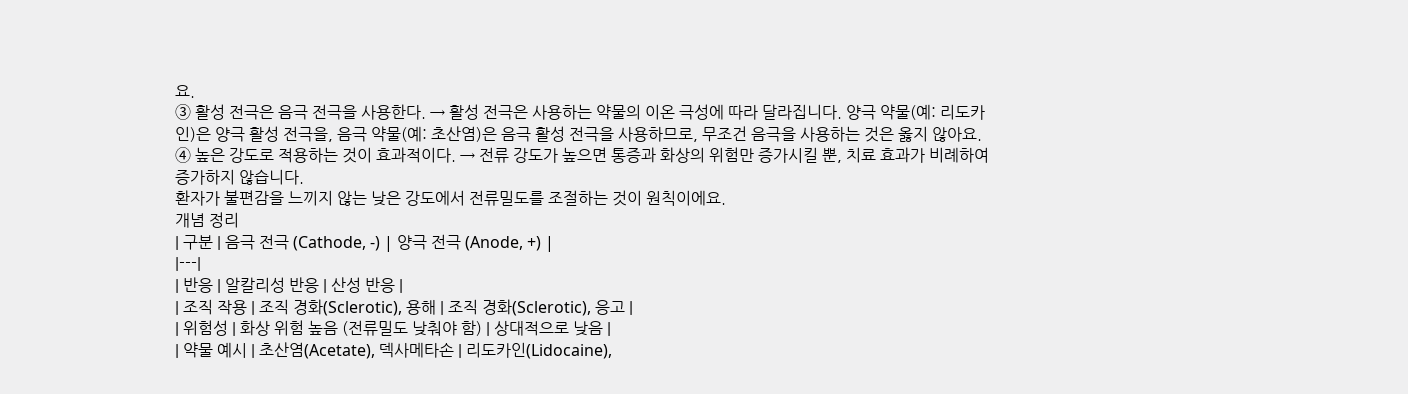요.
③ 활성 전극은 음극 전극을 사용한다. → 활성 전극은 사용하는 약물의 이온 극성에 따라 달라집니다. 양극 약물(예: 리도카인)은 양극 활성 전극을, 음극 약물(예: 초산염)은 음극 활성 전극을 사용하므로, 무조건 음극을 사용하는 것은 옳지 않아요.
④ 높은 강도로 적용하는 것이 효과적이다. → 전류 강도가 높으면 통증과 화상의 위험만 증가시킬 뿐, 치료 효과가 비례하여 증가하지 않습니다.
환자가 불편감을 느끼지 않는 낮은 강도에서 전류밀도를 조절하는 것이 원칙이에요.
개념 정리
| 구분 | 음극 전극 (Cathode, -) | 양극 전극 (Anode, +) |
|---|
| 반응 | 알칼리성 반응 | 산성 반응 |
| 조직 작용 | 조직 경화(Sclerotic), 용해 | 조직 경화(Sclerotic), 응고 |
| 위험성 | 화상 위험 높음 (전류밀도 낮춰야 함) | 상대적으로 낮음 |
| 약물 예시 | 초산염(Acetate), 덱사메타손 | 리도카인(Lidocaine),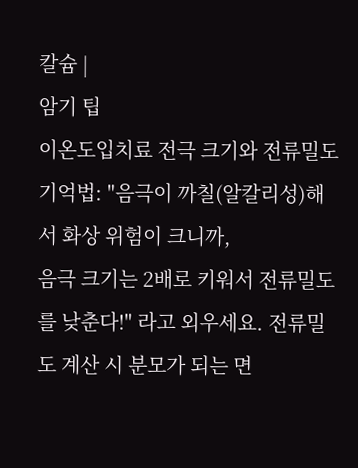칼슘 |
암기 팁
이온도입치료 전극 크기와 전류밀도 기억법: "음극이 까칠(알칼리성)해서 화상 위험이 크니까,
음극 크기는 2배로 키워서 전류밀도를 낮춘다!" 라고 외우세요. 전류밀도 계산 시 분모가 되는 면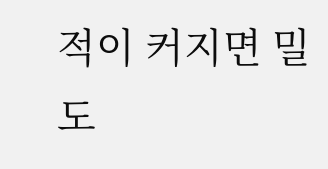적이 커지면 밀도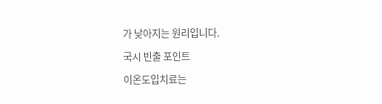가 낮아지는 원리입니다.
국시 빈출 포인트
이온도입치료는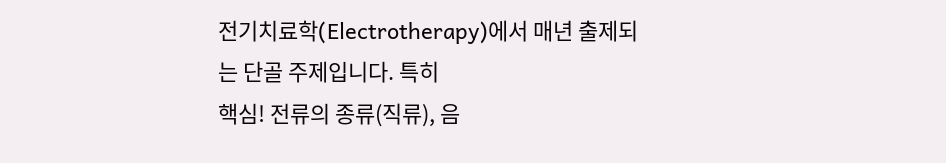전기치료학(Electrotherapy)에서 매년 출제되는 단골 주제입니다. 특히
핵심! 전류의 종류(직류), 음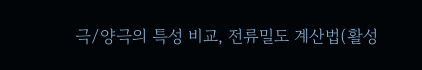극/양극의 특성 비교, 전류밀도 계산법(활성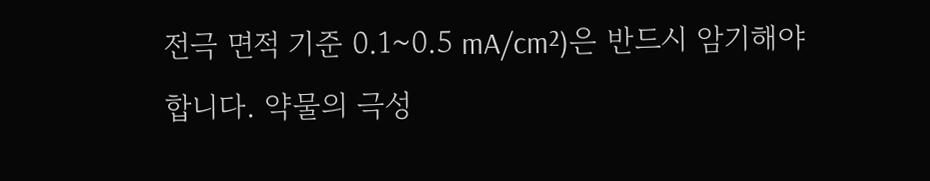전극 면적 기준 0.1~0.5 mA/cm²)은 반드시 암기해야 합니다. 약물의 극성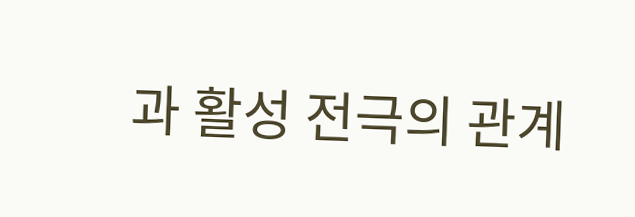과 활성 전극의 관계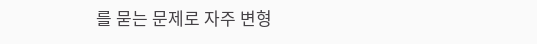를 묻는 문제로 자주 변형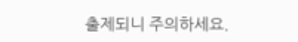출제되니 주의하세요.